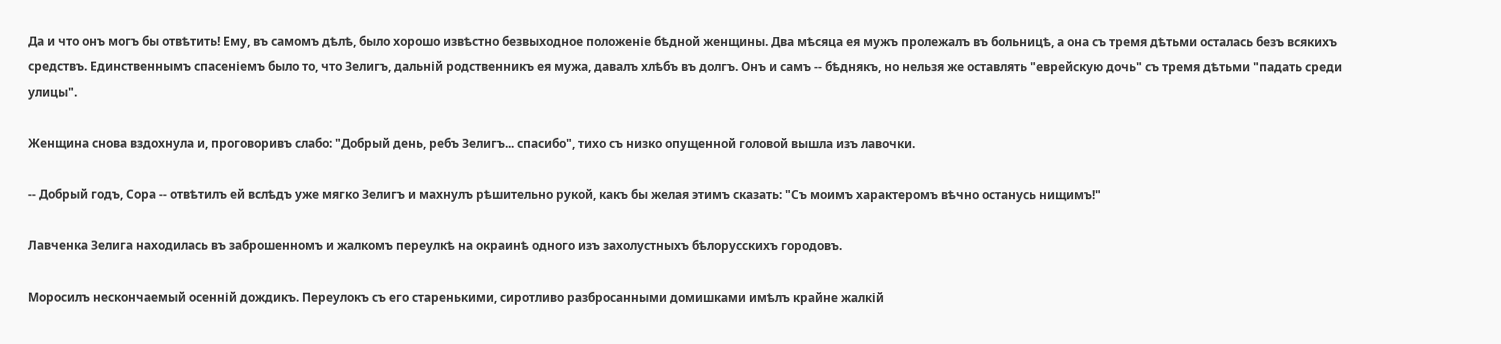Да и что онъ могъ бы отвѣтить! Ему, въ самомъ дѣлѣ, было хорошо извѣстно безвыходное положеніе бѣдной женщины. Два мѣсяца ея мужъ пролежалъ въ больницѣ, а она съ тремя дѣтьми осталась безъ всякихъ средствъ. Единственнымъ спасеніемъ было то, что Зелигъ, дальній родственникъ ея мужа, давалъ хлѣбъ въ долгъ. Онъ и самъ -- бѣднякъ, но нельзя же оставлять "еврейскую дочь" съ тремя дѣтьми "падать среди улицы".

Женщина снова вздохнула и, проговоривъ слабо: "Добрый день, ребъ Зелигъ... спасибо", тихо съ низко опущенной головой вышла изъ лавочки.

-- Добрый годъ, Сора -- отвѣтилъ ей вслѣдъ уже мягко Зелигъ и махнулъ рѣшительно рукой, какъ бы желая этимъ сказать: "Съ моимъ характеромъ вѣчно останусь нищимъ!"

Лавченка Зелига находилась въ заброшенномъ и жалкомъ переулкѣ на окраинѣ одного изъ захолустныхъ бѣлорусскихъ городовъ.

Моросилъ нескончаемый осенній дождикъ. Переулокъ съ его старенькими, сиротливо разбросанными домишками имѣлъ крайне жалкій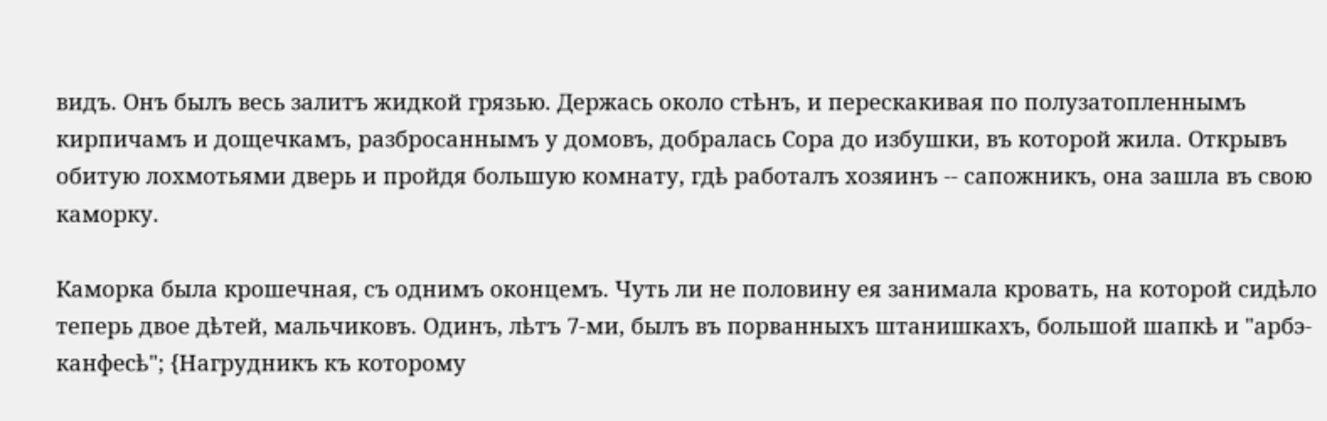видъ. Онъ былъ весь залитъ жидкой грязью. Держась около стѣнъ, и перескакивая по полузатопленнымъ кирпичамъ и дощечкамъ, разбросаннымъ у домовъ, добралась Сора до избушки, въ которой жила. Открывъ обитую лохмотьями дверь и пройдя большую комнату, гдѣ работалъ хозяинъ -- сапожникъ, она зашла въ свою каморку.

Каморка была крошечная, съ однимъ оконцемъ. Чуть ли не половину ея занимала кровать, на которой сидѣло теперь двое дѣтей, мальчиковъ. Одинъ, лѣтъ 7-ми, былъ въ порванныхъ штанишкахъ, большой шапкѣ и "арбэ-канфесѣ"; {Нагрудникъ къ которому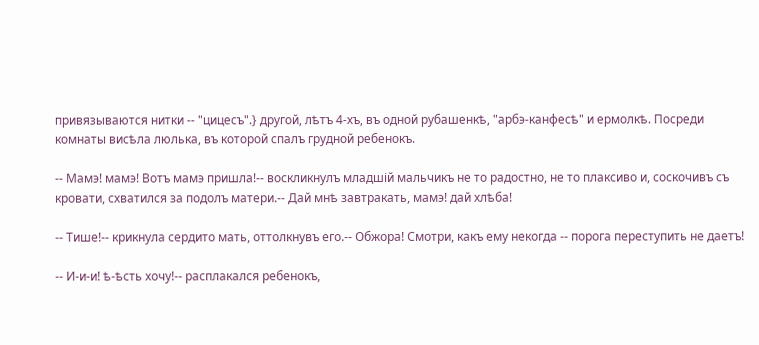привязываются нитки -- "цицесъ".} другой, лѣтъ 4-хъ, въ одной рубашенкѣ, "арбэ-канфесѣ" и ермолкѣ. Посреди комнаты висѣла люлька, въ которой спалъ грудной ребенокъ.

-- Мамэ! мамэ! Вотъ мамэ пришла!-- воскликнулъ младшій мальчикъ не то радостно, не то плаксиво и, соскочивъ съ кровати, схватился за подолъ матери.-- Дай мнѣ завтракать, мамэ! дай хлѣба!

-- Тише!-- крикнула сердито мать, оттолкнувъ его.-- Обжора! Смотри, какъ ему некогда -- порога переступить не даетъ!

-- И-и-и! ѣ-ѣсть хочу!-- расплакался ребенокъ,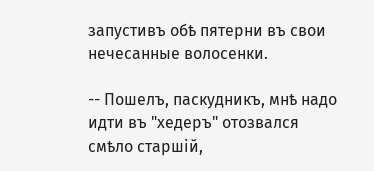запустивъ обѣ пятерни въ свои нечесанные волосенки.

-- Пошелъ, паскудникъ, мнѣ надо идти въ "хедеръ" отозвался смѣло старшій,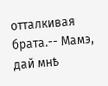отталкивая брата.-- Мамэ, дай мнѣ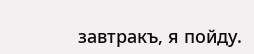завтракъ, я пойду.